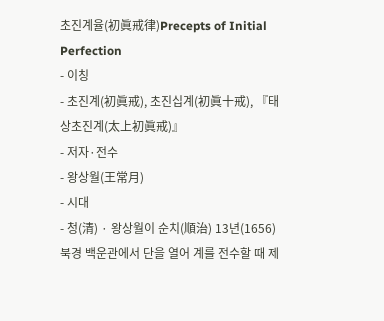초진계율(初眞戒律)Precepts of Initial Perfection
- 이칭
- 초진계(初眞戒), 초진십계(初眞十戒), 『태상초진계(太上初眞戒)』
- 저자·전수
- 왕상월(王常月)
- 시대
- 청(清) · 왕상월이 순치(順治) 13년(1656) 북경 백운관에서 단을 열어 계를 전수할 때 제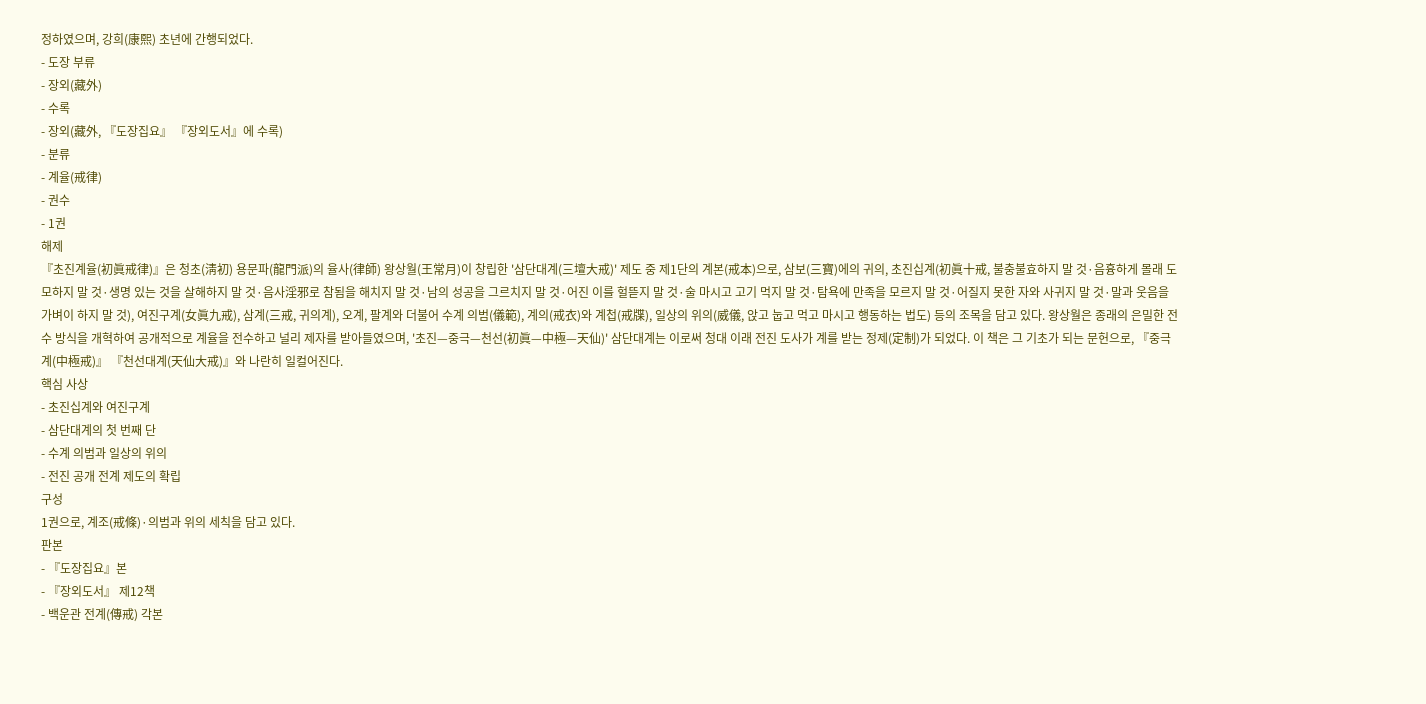정하였으며, 강희(康熙) 초년에 간행되었다.
- 도장 부류
- 장외(藏外)
- 수록
- 장외(藏外, 『도장집요』 『장외도서』에 수록)
- 분류
- 계율(戒律)
- 권수
- 1권
해제
『초진계율(初眞戒律)』은 청초(淸初) 용문파(龍門派)의 율사(律師) 왕상월(王常月)이 창립한 '삼단대계(三壇大戒)' 제도 중 제1단의 계본(戒本)으로, 삼보(三寶)에의 귀의, 초진십계(初眞十戒, 불충불효하지 말 것·음흉하게 몰래 도모하지 말 것·생명 있는 것을 살해하지 말 것·음사淫邪로 참됨을 해치지 말 것·남의 성공을 그르치지 말 것·어진 이를 헐뜯지 말 것·술 마시고 고기 먹지 말 것·탐욕에 만족을 모르지 말 것·어질지 못한 자와 사귀지 말 것·말과 웃음을 가벼이 하지 말 것), 여진구계(女眞九戒), 삼계(三戒, 귀의계), 오계, 팔계와 더불어 수계 의범(儀範), 계의(戒衣)와 계첩(戒牒), 일상의 위의(威儀, 앉고 눕고 먹고 마시고 행동하는 법도) 등의 조목을 담고 있다. 왕상월은 종래의 은밀한 전수 방식을 개혁하여 공개적으로 계율을 전수하고 널리 제자를 받아들였으며, '초진—중극—천선(初眞—中極—天仙)' 삼단대계는 이로써 청대 이래 전진 도사가 계를 받는 정제(定制)가 되었다. 이 책은 그 기초가 되는 문헌으로, 『중극계(中極戒)』 『천선대계(天仙大戒)』와 나란히 일컬어진다.
핵심 사상
- 초진십계와 여진구계
- 삼단대계의 첫 번째 단
- 수계 의범과 일상의 위의
- 전진 공개 전계 제도의 확립
구성
1권으로, 계조(戒條)·의범과 위의 세칙을 담고 있다.
판본
- 『도장집요』본
- 『장외도서』 제12책
- 백운관 전계(傳戒) 각본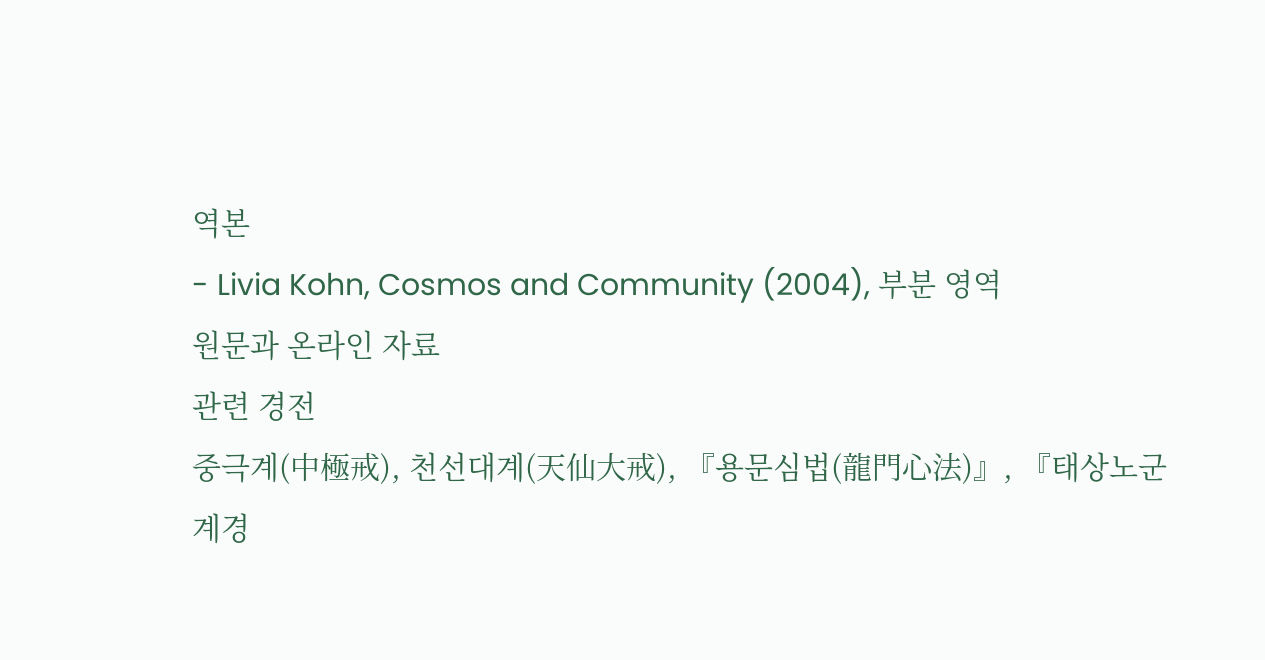역본
- Livia Kohn, Cosmos and Community (2004), 부분 영역
원문과 온라인 자료
관련 경전
중극계(中極戒), 천선대계(天仙大戒), 『용문심법(龍門心法)』, 『태상노군계경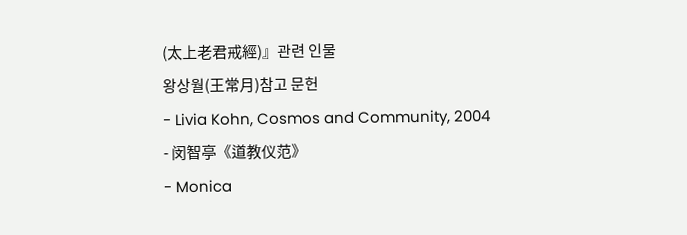(太上老君戒經)』관련 인물
왕상월(王常月)참고 문헌
- Livia Kohn, Cosmos and Community, 2004
- 闵智亭《道教仪范》
- Monica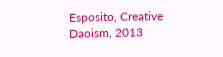Esposito, Creative Daoism, 2013